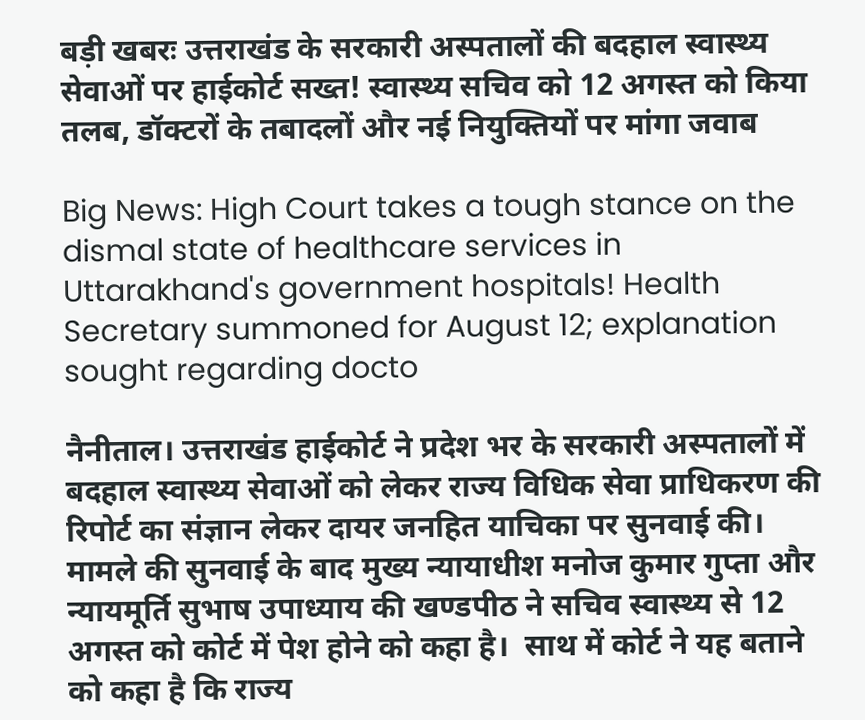बड़ी खबरः उत्तराखंड के सरकारी अस्पतालों की बदहाल स्वास्थ्य सेवाओं पर हाईकोर्ट सख्त! स्वास्थ्य सचिव को 12 अगस्त को किया तलब, डॉक्टरों के तबादलों और नई नियुक्तियों पर मांगा जवाब

Big News: High Court takes a tough stance on the dismal state of healthcare services in Uttarakhand's government hospitals! Health Secretary summoned for August 12; explanation sought regarding docto

नैनीताल। उत्तराखंड हाईकोर्ट ने प्रदेश भर के सरकारी अस्पतालों में बदहाल स्वास्थ्य सेवाओं को लेकर राज्य विधिक सेवा प्राधिकरण की रिपोर्ट का संज्ञान लेकर दायर जनहित याचिका पर सुनवाई की। मामले की सुनवाई के बाद मुख्य न्यायाधीश मनोज कुमार गुप्ता और न्यायमूर्ति सुभाष उपाध्याय की खण्डपीठ ने सचिव स्वास्थ्य से 12 अगस्त को कोर्ट में पेश होने को कहा है।  साथ में कोर्ट ने यह बताने को कहा है कि राज्य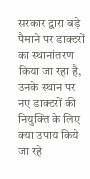सरकार द्वारा बड़े पैमाने पर डाक्टरों का स्थानांतरण किया जा रहा है, उनके स्थान पर नए डाक्टरों की नियुक्ति के लिए क्या उपाय किये जा रहे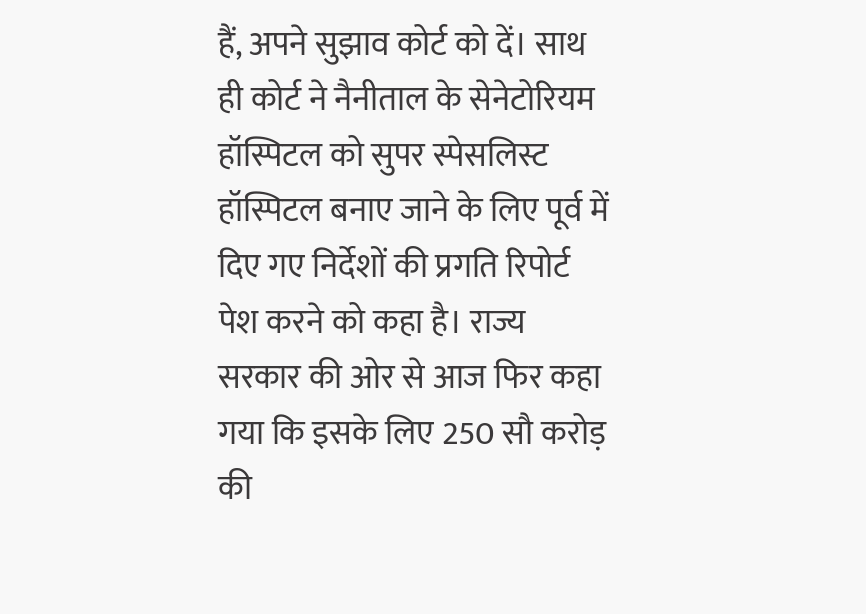हैं, अपने सुझाव कोर्ट को दें। साथ ही कोर्ट ने नैनीताल के सेनेटोरियम हॉस्पिटल को सुपर स्पेसलिस्ट हॉस्पिटल बनाए जाने के लिए पूर्व में दिए गए निर्देशों की प्रगति रिपोर्ट पेश करने को कहा है। राज्य सरकार की ओर से आज फिर कहा गया कि इसके लिए 250 सौ करोड़ की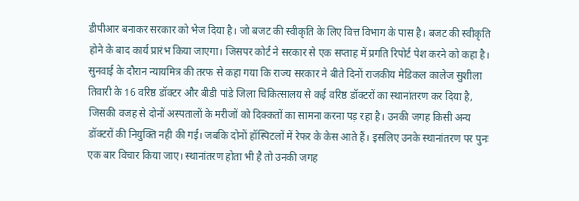डीपीआर बनाकर सरकार को भेज दिया है। जो बजट की स्वीकृति के लिए वित्त विभाग के पास है। बजट की स्वीकृति होने के बाद कार्य प्रारंभ किया जाएगा। जिसपर कोर्ट ने सरकार से एक सप्ताह में प्रगति रिपोर्ट पेश करने को कहा है। सुनवाई के दौरान न्यायमित्र की तरफ से कहा गया कि राज्य सरकार ने बीते दिनों राजकीय मेडिकल कालेज सुशीला तिवारी के 16 वरिष्ठ डॉक्टर और बीडी पांडे जिला चिकित्सालय से कई वरिष्ठ डॉक्टरों का स्थानांतरण कर दिया है, जिसकी वजह से दोनों अस्पतालों के मरीजों को दिक्कतों का सामना करना पड़ रहा है। उनकी जगह किसी अन्य डॉक्टरों की नियुक्ति नही की गई। जबकि दोनों हॉस्पिटलों में रेफर के केस आते हैं। इसलिए उनके स्थानांतरण पर पुनः एक बार विचार किया जाए। स्थानांतरण होता भी है तो उनकी जगह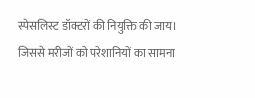स्पेसलिस्ट डॉक्टरों की नियुक्ति की जाय। जिससे मरीजों को परेशानियों का सामना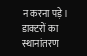न करना पड़े। डाक्टरों का स्थानांतरण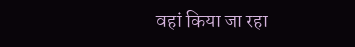वहां किया जा रहा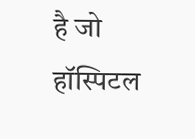है जो हॉस्पिटल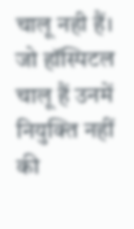चालू नही हैं। जो हॉस्पिटल चालू हैं उनमें नियुक्ति नहीं की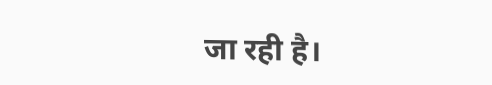जा रही है।